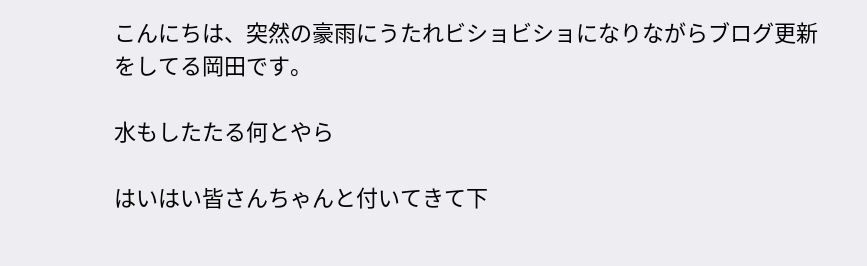こんにちは、突然の豪雨にうたれビショビショになりながらブログ更新をしてる岡田です。

水もしたたる何とやら

はいはい皆さんちゃんと付いてきて下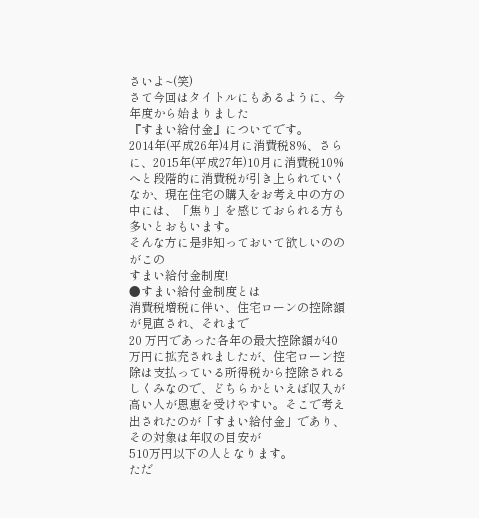さいよ~(笑)
さて今回はタイトルにもあるように、今年度から始まりました
『すまい給付金』についてです。
2014年(平成26年)4月に消費税8%、さらに、2015年(平成27年)10月に消費税10%へと段階的に消費税が引き上られていくなか、現在住宅の購入をお考え中の方の中には、「焦り」を感じておられる方も多いとおもいます。
そんな方に是非知っておいて欲しいののがこの
すまい給付金制度!
●すまい給付金制度とは
消費税増税に伴い、住宅ローンの控除額が見直され、それまで
20 万円であった各年の最大控除額が40 万円に拡充されましたが、住宅ローン控除は支払っている所得税から控除されるしくみなので、どちらかといえば収入が高い人が恩恵を受けやすい。そこで考え出されたのが「すまい給付金」であり、その対象は年収の目安が
510万円以下の人となります。
ただ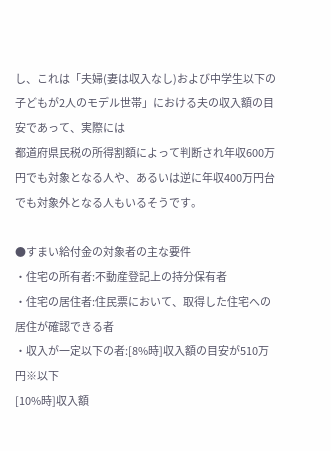し、これは「夫婦(妻は収入なし)および中学生以下の子どもが2人のモデル世帯」における夫の収入額の目安であって、実際には
都道府県民税の所得割額によって判断され年収600万円でも対象となる人や、あるいは逆に年収400万円台でも対象外となる人もいるそうです。

●すまい給付金の対象者の主な要件
・住宅の所有者:不動産登記上の持分保有者
・住宅の居住者:住民票において、取得した住宅への居住が確認できる者
・収入が一定以下の者:[8%時]収入額の目安が510万円※以下
[10%時]収入額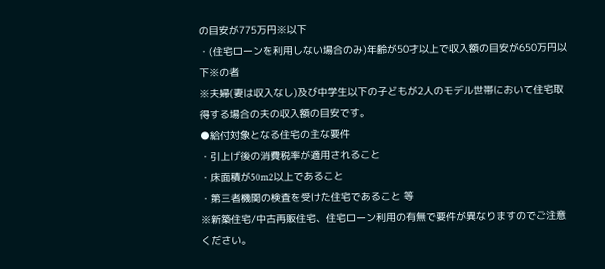の目安が775万円※以下
・(住宅ローンを利用しない場合のみ)年齢が50才以上で収入額の目安が650万円以下※の者
※夫婦(妻は収入なし)及び中学生以下の子どもが2人のモデル世帯において住宅取得する場合の夫の収入額の目安です。
●給付対象となる住宅の主な要件
・引上げ後の消費税率が適用されること
・床面積が50m2以上であること
・第三者機関の検査を受けた住宅であること 等
※新築住宅/中古再販住宅、住宅ローン利用の有無で要件が異なりますのでご注意ください。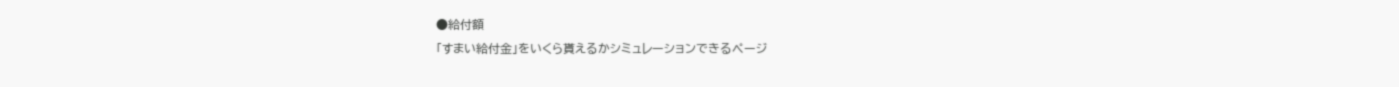●給付額
「すまい給付金」をいくら貰えるかシミュレーションできるページ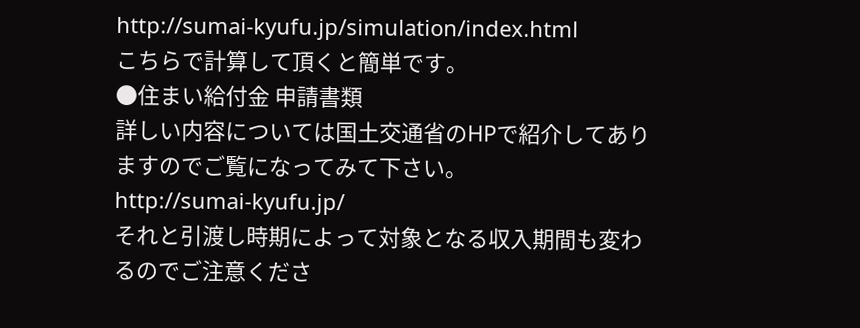http://sumai-kyufu.jp/simulation/index.html
こちらで計算して頂くと簡単です。
●住まい給付金 申請書類
詳しい内容については国土交通省のHPで紹介してありますのでご覧になってみて下さい。
http://sumai-kyufu.jp/
それと引渡し時期によって対象となる収入期間も変わるのでご注意くださ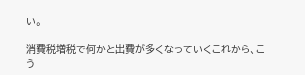い。

消費税増税で何かと出費が多くなっていくこれから、こう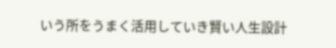いう所をうまく活用していき賢い人生設計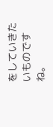をしていきたいものですね。